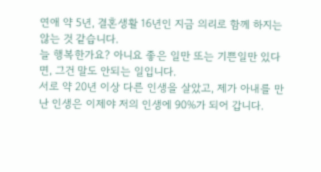연애 약 5년, 결혼생활 16년인 지금 의리로 함께 하지는 않는 것 같습니다.
늘 행복한가요? 아니요 좋은 일만 또는 기쁜일만 있다면, 그건 말도 안되는 일입니다.
서로 약 20년 이상 다른 인생을 살았고, 제가 아내를 만난 인생은 이제야 저의 인생에 90%가 되어 갑니다.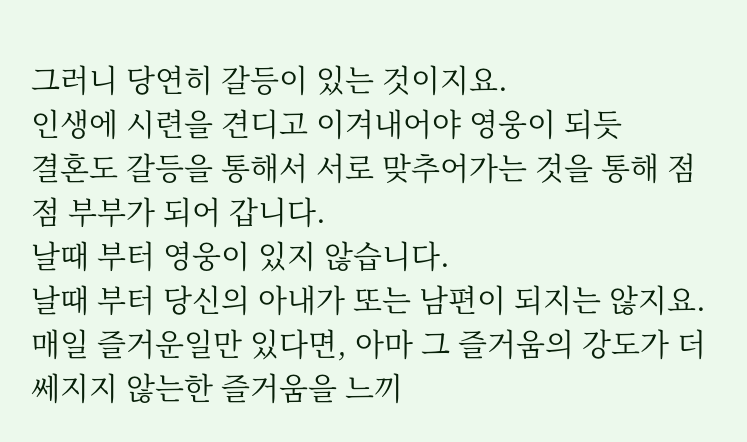그러니 당연히 갈등이 있는 것이지요.
인생에 시련을 견디고 이겨내어야 영웅이 되듯
결혼도 갈등을 통해서 서로 맞추어가는 것을 통해 점점 부부가 되어 갑니다.
날때 부터 영웅이 있지 않습니다.
날때 부터 당신의 아내가 또는 남편이 되지는 않지요.
매일 즐거운일만 있다면, 아마 그 즐거움의 강도가 더 쎄지지 않는한 즐거움을 느끼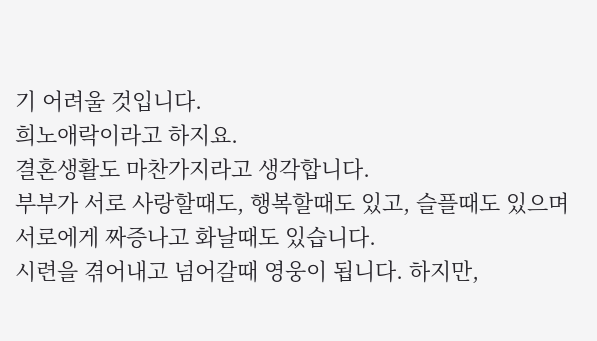기 어려울 것입니다.
희노애락이라고 하지요.
결혼생활도 마찬가지라고 생각합니다.
부부가 서로 사랑할때도, 행복할때도 있고, 슬플때도 있으며 서로에게 짜증나고 화날때도 있습니다.
시련을 겪어내고 넘어갈때 영웅이 됩니다. 하지만,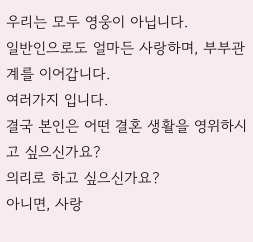우리는 모두 영웅이 아닙니다.
일반인으로도 얼마든 사랑하며, 부부관계를 이어갑니다.
여러가지 입니다.
결국 본인은 어떤 결혼 생활을 영위하시고 싶으신가요?
의리로 하고 싶으신가요?
아니면, 사랑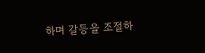하며 갈등을 조절하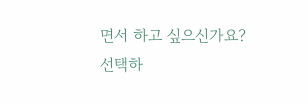면서 하고 싶으신가요?
선택하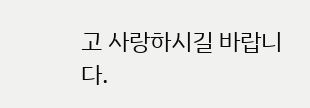고 사랑하시길 바랍니다.